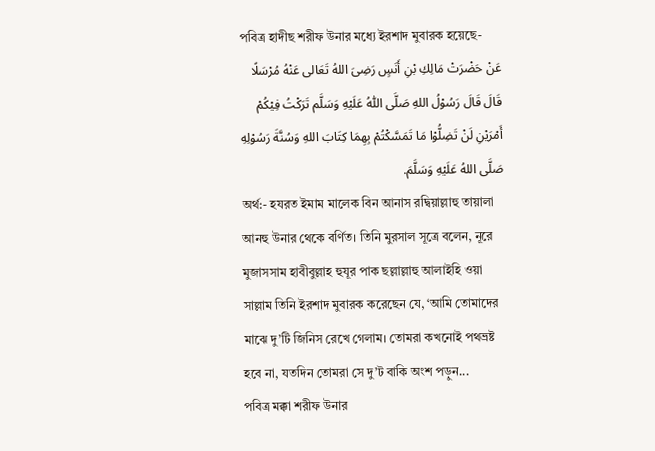পবিত্র হাদীছ শরীফ উনার মধ্যে ইরশাদ মুবারক হয়েছে-
عَنْ حَضْرَتْ مَالِكِ بْنِ أَنَسٍ رَضِىَ اللهُ تَعَالى عَنْهُ مُرْسَلًا قَالَ قَالَ رَسُوْلُ اللهِ صَلَّى اللّٰهُ عَلَيْهِ وَسَلَّم تَرَكْتُ فِيْكُمْ أَمْرَيْنِ لَنْ تَضِلُّوْا مَا تَمَسَّكْتُمْ بِهِمَا كِتَابَ اللهِ وَسُنَّةَ رَسُوْلِهِ صَلَّى اللهُ عَلَيْهِ وَسَلَّمَ.
অর্থ:- হযরত ইমাম মালেক বিন আনাস রদ্বিয়াল্লাহু তায়ালা আনহু উনার থেকে বর্ণিত। তিনি মুরসাল সূত্রে বলেন, নূরে মুজাসসাম হাবীবুল্লাহ হুযূর পাক ছল্লাল্লাহু আলাইহি ওয়া সাল্লাম তিনি ইরশাদ মুবারক করেছেন যে, ‘আমি তোমাদের মাঝে দু’টি জিনিস রেখে গেলাম। তোমরা কখনোই পথভ্রষ্ট হবে না, যতদিন তোমরা সে দু’ট বাকি অংশ পড়ুন...
পবিত্র মক্কা শরীফ উনার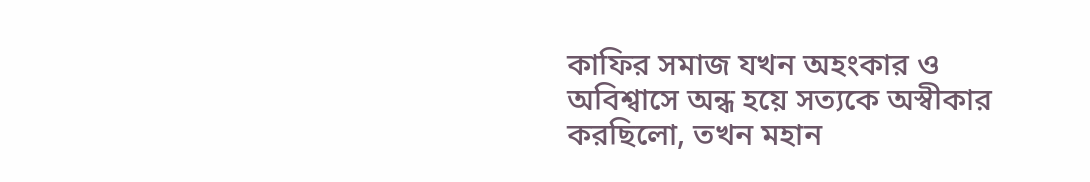কাফির সমাজ যখন অহংকার ও অবিশ্বাসে অন্ধ হয়ে সত্যকে অস্বীকার করছিলো, তখন মহান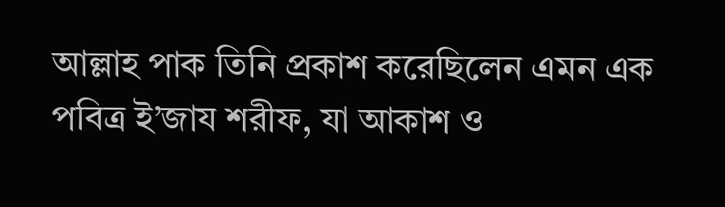আল্লাহ পাক তিনি প্রকাশ করেছিলেন এমন এক পবিত্র ই’জায শরীফ, যা আকাশ ও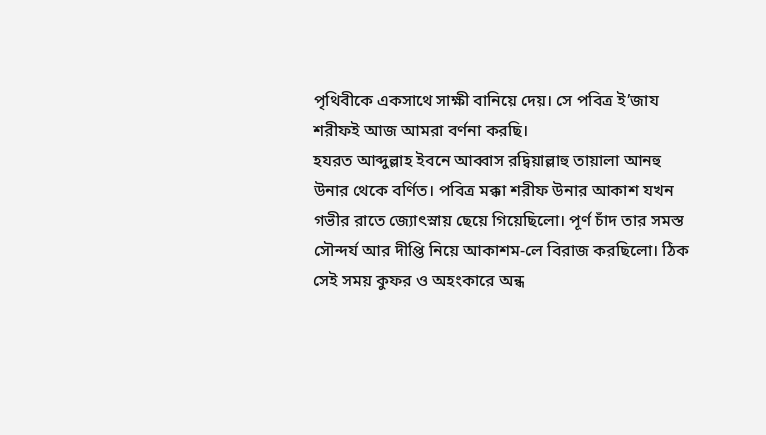পৃথিবীকে একসাথে সাক্ষী বানিয়ে দেয়। সে পবিত্র ই’জায শরীফই আজ আমরা বর্ণনা করছি।
হযরত আব্দুল্লাহ ইবনে আব্বাস রদ্বিয়াল্লাহু তায়ালা আনহু উনার থেকে বর্ণিত। পবিত্র মক্কা শরীফ উনার আকাশ যখন গভীর রাতে জ্যোৎস্নায় ছেয়ে গিয়েছিলো। পূর্ণ চাঁদ তার সমস্ত সৌন্দর্য আর দীপ্তি নিয়ে আকাশম-লে বিরাজ করছিলো। ঠিক সেই সময় কুফর ও অহংকারে অন্ধ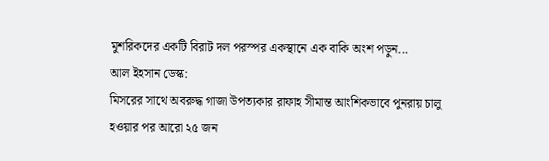মুশরিকদের একটি বিরাট দল পরস্পর একস্থানে এক বাকি অংশ পড়ুন...
আল ইহসান ডেস্ক:
মিসরের সাথে অবরুদ্ধ গাজা উপত্যকার রাফাহ সীমান্ত আংশিকভাবে পুনরায় চালু হওয়ার পর আরো ২৫ জন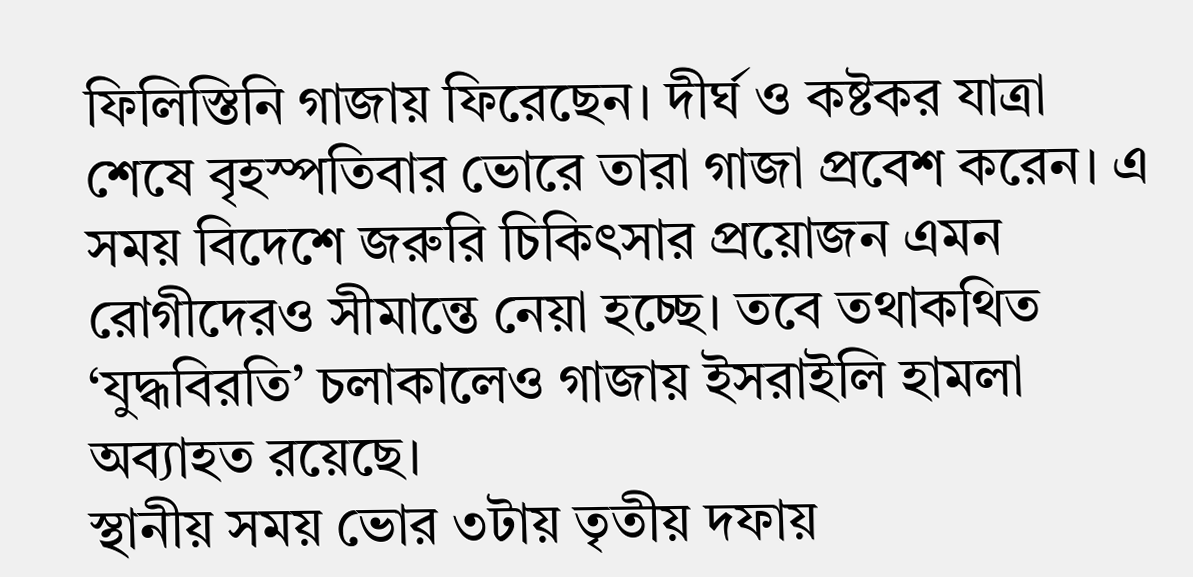ফিলিস্তিনি গাজায় ফিরেছেন। দীর্ঘ ও কষ্টকর যাত্রা শেষে বৃহস্পতিবার ভোরে তারা গাজা প্রবেশ করেন। এ সময় বিদেশে জরুরি চিকিৎসার প্রয়োজন এমন রোগীদেরও সীমান্তে নেয়া হচ্ছে। তবে তথাকথিত ‘যুদ্ধবিরতি’ চলাকালেও গাজায় ইসরাইলি হামলা অব্যাহত রয়েছে।
স্থানীয় সময় ভোর ৩টায় তৃতীয় দফায়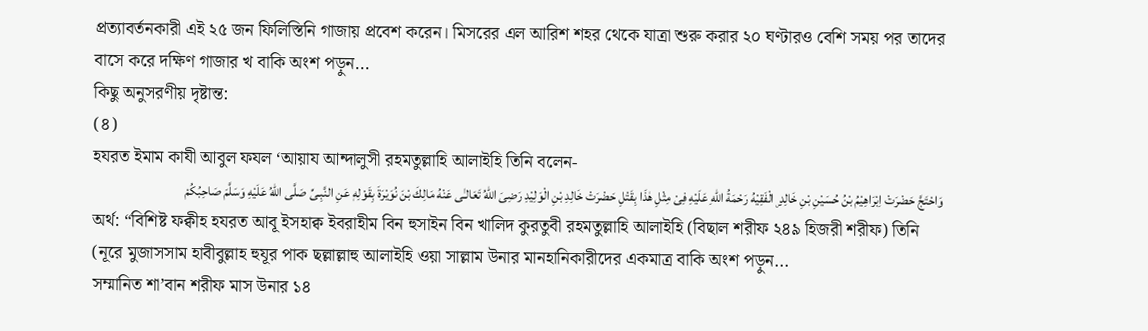প্রত্যাবর্তনকারী এই ২৫ জন ফিলিস্তিনি গাজায় প্রবেশ করেন। মিসরের এল আরিশ শহর থেকে যাত্রা শুরু করার ২০ ঘণ্টারও বেশি সময় পর তাদের বাসে করে দক্ষিণ গাজার খ বাকি অংশ পড়ুন...
কিছু অনুসরণীয় দৃষ্টান্ত:
(৪)
হযরত ইমাম কাযী আবুল ফযল ‘আয়ায আন্দালুসী রহমতুল্লাহি আলাইহি তিনি বলেন-
وَاحْتَجَّ حَضْرَتْ اِبْرَاهِيْمُ بْنُ حُسَيْنِ بْنِ خَالِدِ ۣ الْفَقِيْهُ رَحْمَةُ اللهِ عَلَيْهِ فِىْ مِثْلِ هٰذَا بِقَتْلِ حَضْرَتْ خَالِدِ بْنِ الْوَلِيْدِ رَضِىَ اللهُ تَعَالـٰى عَنْهُ مَالِكَ بْنَ نُوَيْرَةَ بِقَوْلِهٖ عَنِ النَّبِـىِّ صَلَّى اللهُ عَلَيْهِ وَسَلَّمَ صَاحِبُكُمْ
অর্থ: “বিশিষ্ট ফক্বীহ হযরত আবূ ইসহাক্ব ইবরাহীম বিন হুসাইন বিন খালিদ কুরতুবী রহমতুল্লাহি আলাইহি (বিছাল শরীফ ২৪৯ হিজরী শরীফ) তিনি (নূরে মুজাসসাম হাবীবুল্লাহ হুযূর পাক ছল্লাল্লাহু আলাইহি ওয়া সাল্লাম উনার মানহানিকারীদের একমাত্র বাকি অংশ পড়ুন...
সম্মানিত শা’বান শরীফ মাস উনার ১৪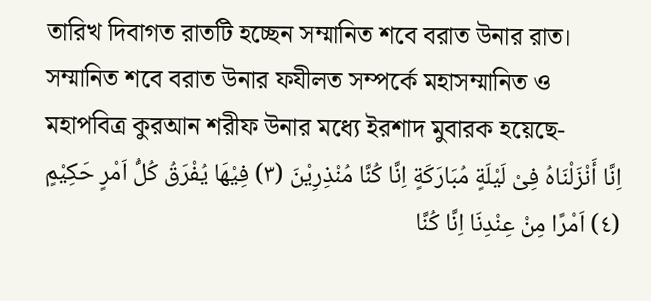তারিখ দিবাগত রাতটি হচ্ছেন সম্মানিত শবে বরাত উনার রাত। সম্মানিত শবে বরাত উনার ফযীলত সম্পর্কে মহাসম্মানিত ও মহাপবিত্র কুরআন শরীফ উনার মধ্যে ইরশাদ মুবারক হয়েছে-
اِنَّا أَنْزَلْنَاهُ فِىْ لَيْلَةٍ مُبَارَكَةٍ اِنَّا كُنَّا مُنْذِرِيْنَ (٣) فِيْهَا يُفْرَقُ كُلُّ اَمْرٍ حَكِيْمٍ (٤) اَمْرًا مِنْ عِنْدِنَا اِنَّا كُنَّا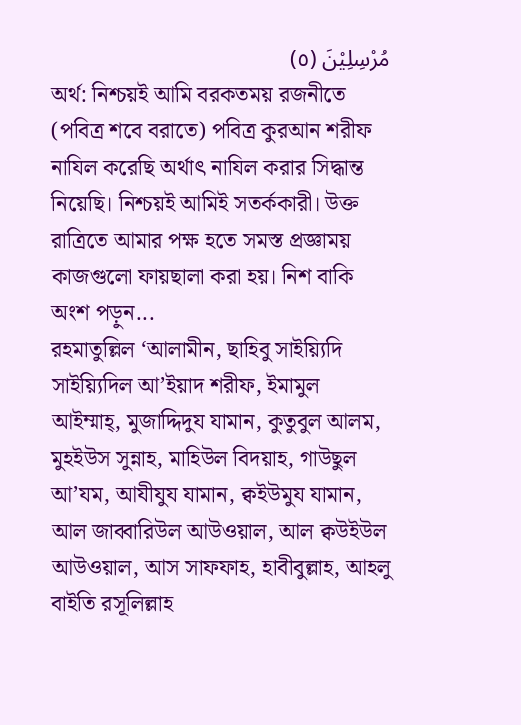مُرْسِلِيْنَ (٥)
অর্থ: নিশ্চয়ই আমি বরকতময় রজনীতে (পবিত্র শবে বরাতে) পবিত্র কুরআন শরীফ নাযিল করেছি অর্থাৎ নাযিল করার সিদ্ধান্ত নিয়েছি। নিশ্চয়ই আমিই সতর্ককারী। উক্ত রাত্রিতে আমার পক্ষ হতে সমস্ত প্রজ্ঞাময় কাজগুলো ফায়ছালা করা হয়। নিশ বাকি অংশ পড়ুন...
রহমাতুল্লিল ‘আলামীন, ছাহিবু সাইয়্যিদি সাইয়্যিদিল আ’ইয়াদ শরীফ, ইমামুল আইম্মাহ্, মুজাদ্দিদুয যামান, কুতুবুল আলম, মুহইউস সুন্নাহ, মাহিউল বিদয়াহ, গাউছুল আ’যম, আযীযুয যামান, ক্বইউমুয যামান, আল জাব্বারিউল আউওয়াল, আল ক্বউইউল আউওয়াল, আস সাফফাহ, হাবীবুল্লাহ, আহলু বাইতি রসূলিল্লাহ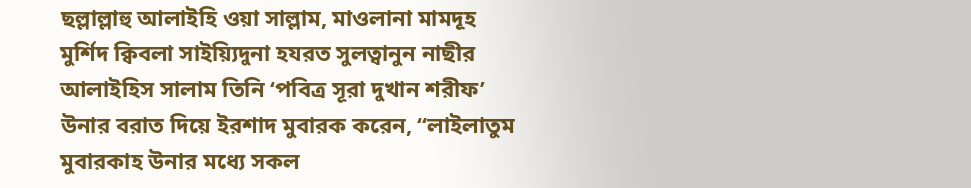ছল্লাল্লাহু আলাইহি ওয়া সাল্লাম, মাওলানা মামদূহ মুর্শিদ ক্বিবলা সাইয়্যিদুনা হযরত সুলত্বানুন নাছীর আলাইহিস সালাম তিনি ‘পবিত্র সূরা দুখান শরীফ’ উনার বরাত দিয়ে ইরশাদ মুবারক করেন, “লাইলাতুম মুবারকাহ উনার মধ্যে সকল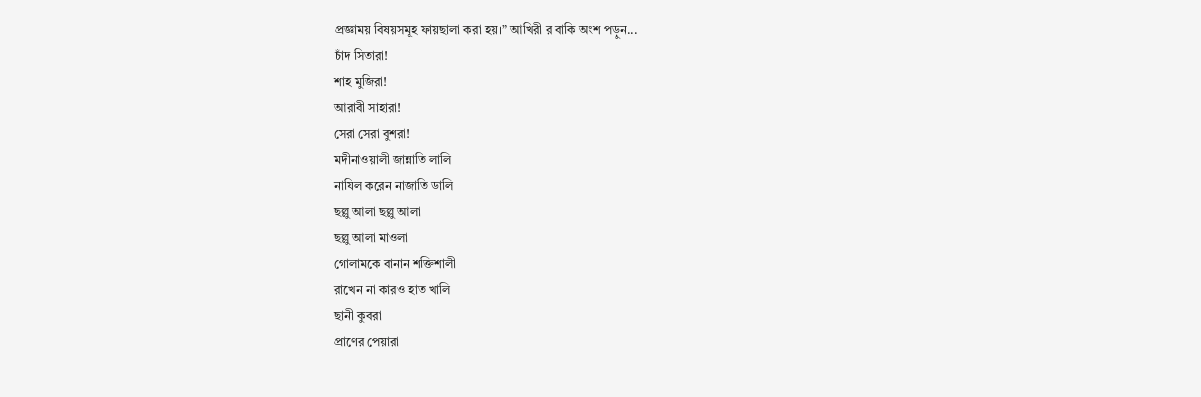প্রজ্ঞাময় বিষয়সমূহ ফায়ছালা করা হয়।” আখিরী র বাকি অংশ পড়ুন...
চাঁদ সিতারা!
শাহ মুজিরা!
আরাবী সাহারা!
সেরা সেরা বুশরা!
মদীনাওয়ালী জান্নাতি লালি
নাযিল করেন নাজাতি ডালি
ছল্লু আলা ছল্লু আলা
ছল্লু আলা মাওলা
গোলামকে বানান শক্তিশালী
রাখেন না কারও হাত খালি
ছানী কুবরা
প্রাণের পেয়ারা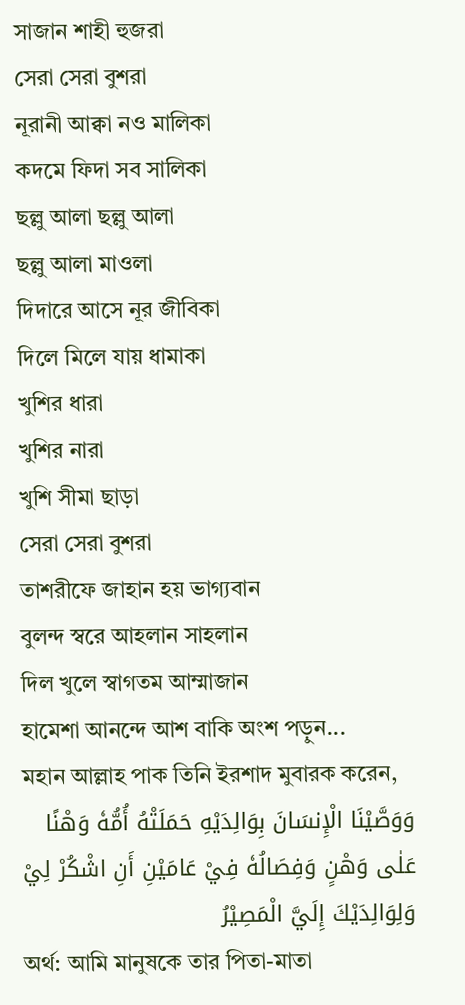সাজান শাহী হুজরা
সেরা সেরা বুশরা
নূরানী আক্বা নও মালিকা
কদমে ফিদা সব সালিকা
ছল্লু আলা ছল্লু আলা
ছল্লু আলা মাওলা
দিদারে আসে নূর জীবিকা
দিলে মিলে যায় ধামাকা
খুশির ধারা
খুশির নারা
খুশি সীমা ছাড়া
সেরা সেরা বুশরা
তাশরীফে জাহান হয় ভাগ্যবান
বুলন্দ স্বরে আহলান সাহলান
দিল খুলে স্বাগতম আম্মাজান
হামেশা আনন্দে আশ বাকি অংশ পড়ুন...
মহান আল্লাহ পাক তিনি ইরশাদ মুবারক করেন,
وَوَصَّيْنَا الْإِنسَانَ بِوَالِدَيْهِ حَمَلَتْهُ أُمُّهٗ وَهْنًا عَلٰى وَهْنٍ وَفِصَالُهٗ فِيْ عَامَيْنِ أَنِ اشْكُرْ لِيْ وَلِوَالِدَيْكَ إِلَيَّ الْمَصِيْرُ
অর্থ: আমি মানুষকে তার পিতা-মাতা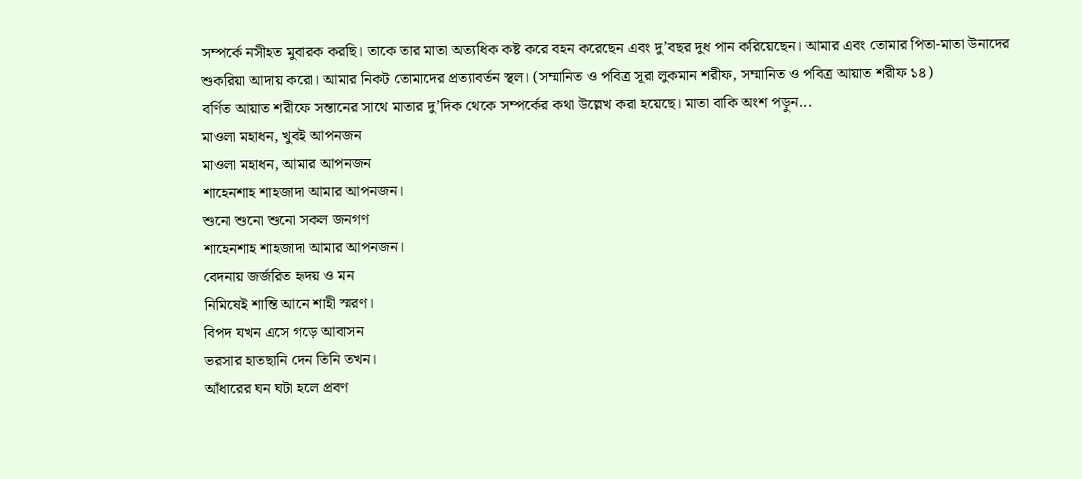সম্পর্কে নসীহত মুবারক করছি। তাকে তার মাতা অত্যধিক কষ্ট করে বহন করেছেন এবং দু’বছর দুধ পান করিয়েছেন। আমার এবং তোমার পিতা-মাতা উনাদের শুকরিয়া আদায় করো। আমার নিকট তোমাদের প্রত্যাবর্তন স্থল। (সম্মানিত ও পবিত্র সূরা লুকমান শরীফ, সম্মানিত ও পবিত্র আয়াত শরীফ ১৪)
বর্ণিত আয়াত শরীফে সন্তানের সাথে মাতার দু’দিক থেকে সম্পর্কের কথা উল্লেখ করা হয়েছে। মাতা বাকি অংশ পড়ুন...
মাওলা মহাধন, খুবই আপনজন
মাওলা মহাধন, আমার আপনজন
শাহেনশাহ শাহজাদা আমার আপনজন।
শুনো শুনো শুনো সকল জনগণ
শাহেনশাহ শাহজাদা আমার আপনজন।
বেদনায় জর্জরিত হৃদয় ও মন
নিমিষেই শান্তি আনে শাহী স্মরণ।
বিপদ যখন এসে গড়ে আবাসন
ভরসার হাতছানি দেন তিনি তখন।
আঁধারের ঘন ঘটা হলে প্রবণ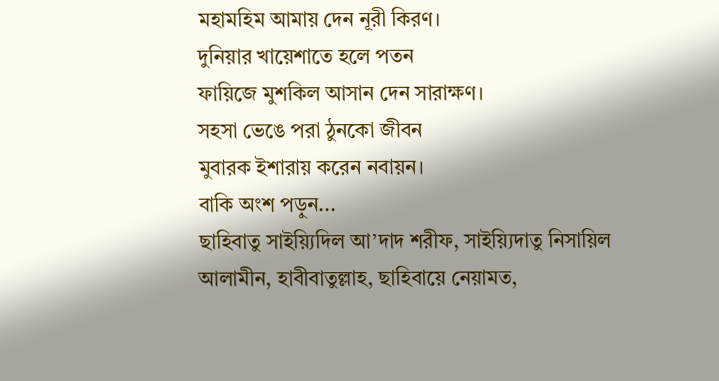মহামহিম আমায় দেন নূরী কিরণ।
দুনিয়ার খায়েশাতে হলে পতন
ফায়িজে মুশকিল আসান দেন সারাক্ষণ।
সহসা ভেঙে পরা ঠুনকো জীবন
মুবারক ইশারায় করেন নবায়ন।
বাকি অংশ পড়ুন...
ছাহিবাতু সাইয়্যিদিল আ’দাদ শরীফ, সাইয়্যিদাতু নিসায়িল আলামীন, হাবীবাতুল্লাহ, ছাহিবায়ে নেয়ামত,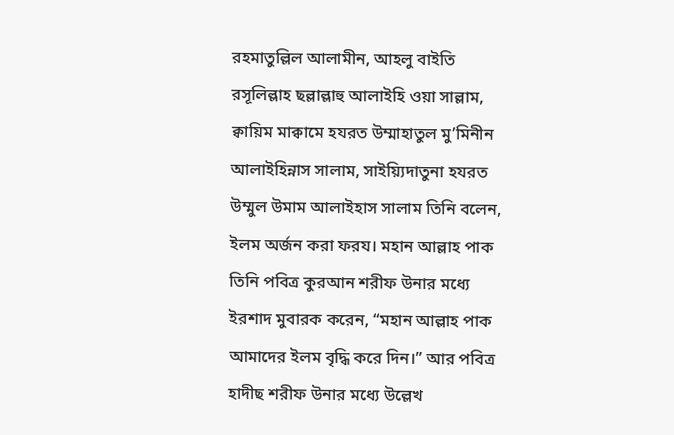রহমাতুল্লিল আলামীন, আহলু বাইতি রসূলিল্লাহ ছল্লাল্লাহু আলাইহি ওয়া সাল্লাম, ক্বায়িম মাক্বামে হযরত উম্মাহাতুল মু’মিনীন আলাইহিন্নাস সালাম, সাইয়্যিদাতুনা হযরত উম্মুল উমাম আলাইহাস সালাম তিনি বলেন, ইলম অর্জন করা ফরয। মহান আল্লাহ পাক তিনি পবিত্র কুরআন শরীফ উনার মধ্যে ইরশাদ মুবারক করেন, “মহান আল্লাহ পাক আমাদের ইলম বৃদ্ধি করে দিন।” আর পবিত্র হাদীছ শরীফ উনার মধ্যে উল্লেখ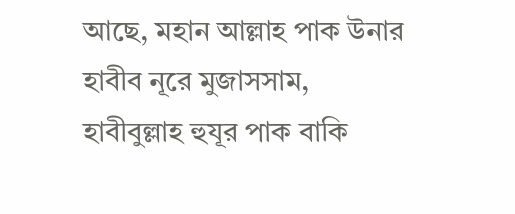আছে, মহান আল্লাহ পাক উনার হাবীব নূরে মুজাসসাম, হাবীবুল্লাহ হুযূর পাক বাকি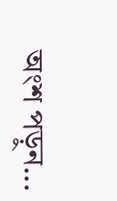অংশ পড়ুন...